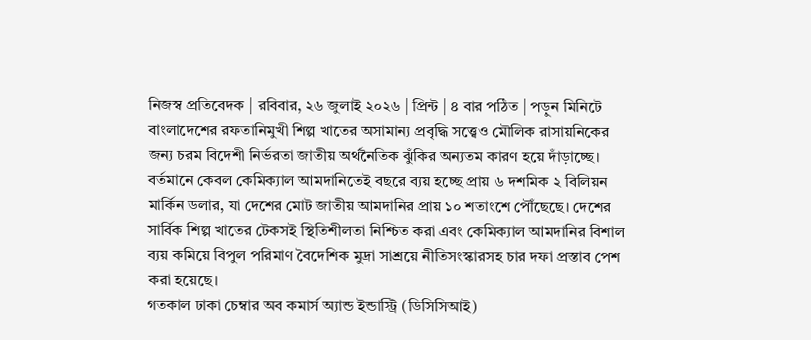নিজস্ব প্রতিবেদক | রবিবার, ২৬ জুলাই ২০২৬ | প্রিন্ট | ৪ বার পঠিত | পড়ুন মিনিটে
বাংলাদেশের রফতানিমুখী শিল্প খাতের অসামান্য প্রবৃদ্ধি সত্ত্বেও মৌলিক রাসায়নিকের জন্য চরম বিদেশী নির্ভরতা জাতীয় অর্থনৈতিক ঝুঁকির অন্যতম কারণ হয়ে দাঁড়াচ্ছে।
বর্তমানে কেবল কেমিক্যাল আমদানিতেই বছরে ব্যয় হচ্ছে প্রায় ৬ দশমিক ২ বিলিয়ন মার্কিন ডলার, যা দেশের মোট জাতীয় আমদানির প্রায় ১০ শতাংশে পৌঁছেছে। দেশের সার্বিক শিল্প খাতের টেকসই স্থিতিশীলতা নিশ্চিত করা এবং কেমিক্যাল আমদানির বিশাল ব্যয় কমিয়ে বিপুল পরিমাণ বৈদেশিক মুদ্রা সাশ্রয়ে নীতিসংস্কারসহ চার দফা প্রস্তাব পেশ করা হয়েছে।
গতকাল ঢাকা চেম্বার অব কমার্স অ্যান্ড ইন্ডাস্ট্রি (ডিসিসিআই)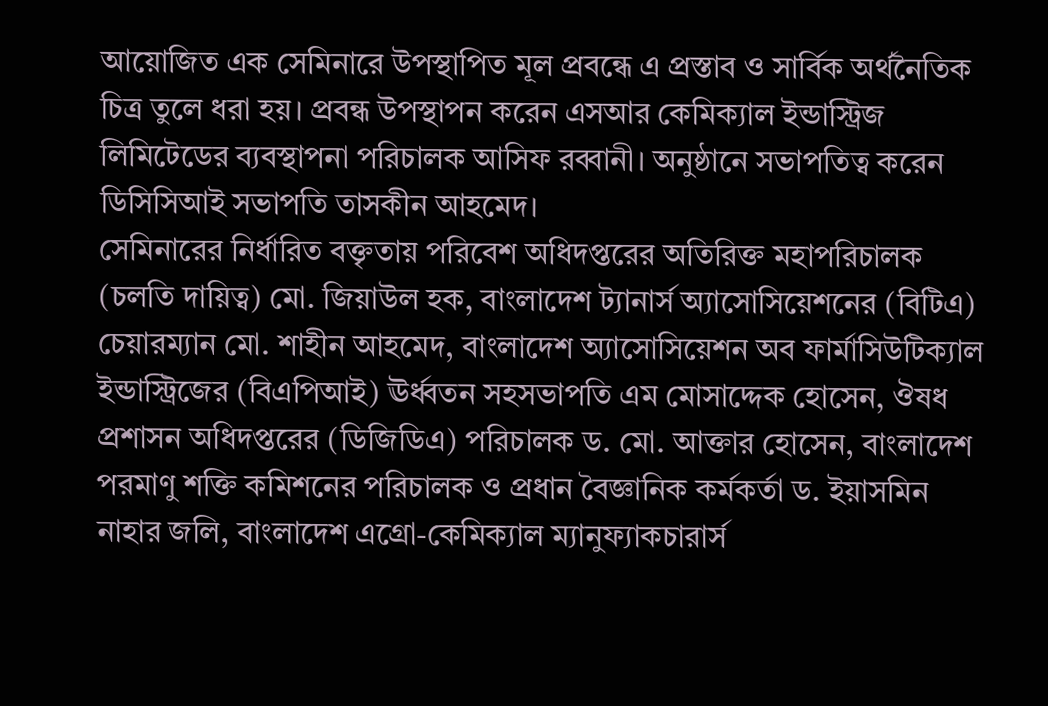আয়োজিত এক সেমিনারে উপস্থাপিত মূল প্রবন্ধে এ প্রস্তাব ও সার্বিক অর্থনৈতিক চিত্র তুলে ধরা হয়। প্রবন্ধ উপস্থাপন করেন এসআর কেমিক্যাল ইন্ডাস্ট্রিজ লিমিটেডের ব্যবস্থাপনা পরিচালক আসিফ রব্বানী। অনুষ্ঠানে সভাপতিত্ব করেন ডিসিসিআই সভাপতি তাসকীন আহমেদ।
সেমিনারের নির্ধারিত বক্তৃতায় পরিবেশ অধিদপ্তরের অতিরিক্ত মহাপরিচালক (চলতি দায়িত্ব) মো. জিয়াউল হক, বাংলাদেশ ট্যানার্স অ্যাসোসিয়েশনের (বিটিএ) চেয়ারম্যান মো. শাহীন আহমেদ, বাংলাদেশ অ্যাসোসিয়েশন অব ফার্মাসিউটিক্যাল ইন্ডাস্ট্রিজের (বিএপিআই) ঊর্ধ্বতন সহসভাপতি এম মোসাদ্দেক হোসেন, ঔষধ প্রশাসন অধিদপ্তরের (ডিজিডিএ) পরিচালক ড. মো. আক্তার হোসেন, বাংলাদেশ পরমাণু শক্তি কমিশনের পরিচালক ও প্রধান বৈজ্ঞানিক কর্মকর্তা ড. ইয়াসমিন নাহার জলি, বাংলাদেশ এগ্রো-কেমিক্যাল ম্যানুফ্যাকচারার্স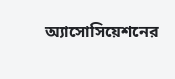অ্যাসোসিয়েশনের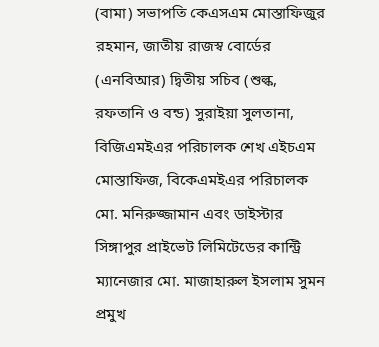(বামা) সভাপতি কেএসএম মোস্তাফিজুর রহমান, জাতীয় রাজস্ব বোর্ডের (এনবিআর) দ্বিতীয় সচিব (শুল্ক, রফতানি ও বন্ড) সুরাইয়া সুলতানা, বিজিএমইএর পরিচালক শেখ এইচএম মোস্তাফিজ, বিকেএমইএর পরিচালক মো. মনিরুজ্জামান এবং ডাইস্টার সিঙ্গাপুর প্রাইভেট লিমিটেডের কান্ট্রি ম্যানেজার মো. মাজাহারুল ইসলাম সুমন প্রমুখ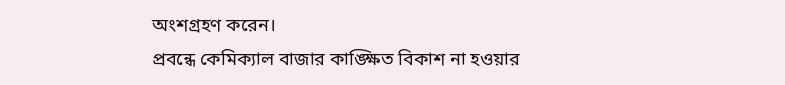অংশগ্রহণ করেন।
প্রবন্ধে কেমিক্যাল বাজার কাঙ্ক্ষিত বিকাশ না হওয়ার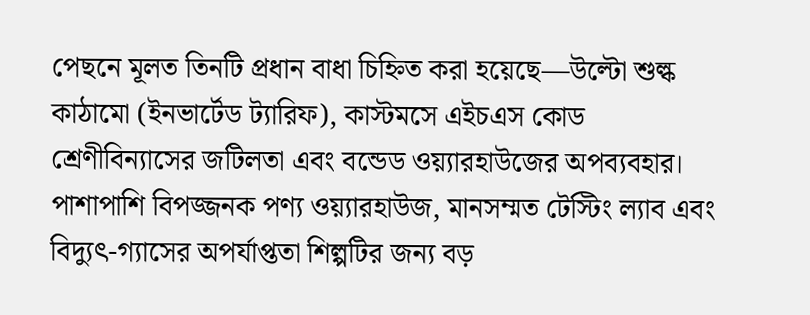পেছনে মূলত তিনটি প্রধান বাধা চিহ্নিত করা হয়েছে—উল্টো শুল্ক কাঠামো (ইনভার্টেড ট্যারিফ), কাস্টমসে এইচএস কোড শ্রেণীবিন্যাসের জটিলতা এবং বন্ডেড ওয়্যারহাউজের অপব্যবহার। পাশাপাশি বিপজ্জনক পণ্য ওয়্যারহাউজ, মানসম্মত টেস্টিং ল্যাব এবং বিদ্যুৎ-গ্যাসের অপর্যাপ্ততা শিল্পটির জন্য বড়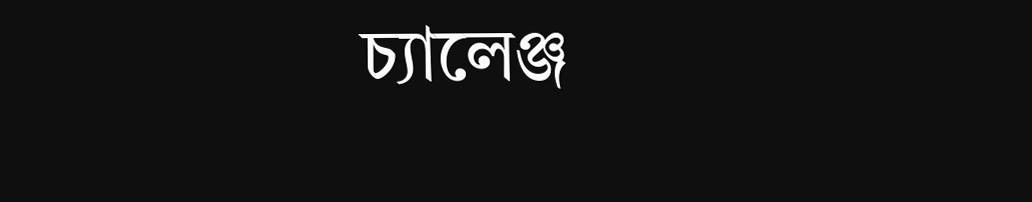চ্যালেঞ্জ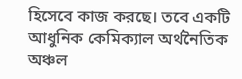হিসেবে কাজ করছে। তবে একটি আধুনিক কেমিক্যাল অর্থনৈতিক অঞ্চল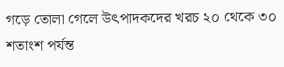গড়ে তোলা গেলে উৎপাদকদের খরচ ২০ থেকে ৩০ শতাংশ পর্যন্ত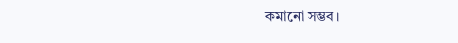কমানো সম্ভব।